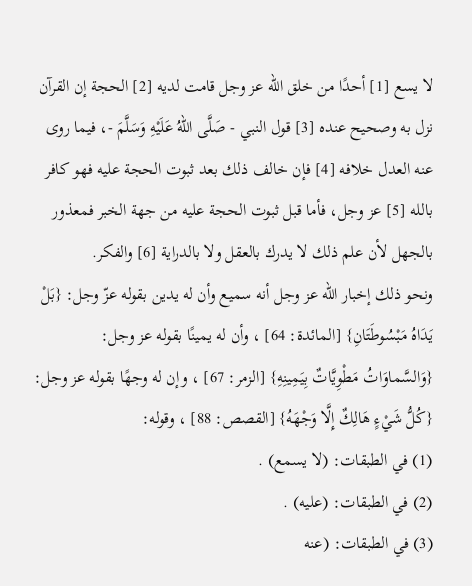لا يسع [1] أحدًا من خلق الله عز وجل قامت لديه [2] الحجة إن القرآن نزل به وصحيح عنده [3] قول النبي - صَلَّى اللهُ عَلَيْهِ وَسَلَّمَ -، فيما روى عنه العدل خلافه [4] فإن خالف ذلك بعد ثبوت الحجة عليه فهو كافر بالله [5] عز وجل، فأما قبل ثبوت الحجة عليه من جهة الخبر فمعذور بالجهل لأن علم ذلك لا يدرك بالعقل ولا بالدراية [6] والفكر.
ونحو ذلك إخبار الله عز وجل أنه سميع وأن له يدين بقوله عزّ وجل: {بَلْ يَدَاهُ مَبْسُوطَتَانِ} [المائدة: 64] ، وأن له يمينًا بقوله عز وجل: {وَالسَّماوَاتُ مَطْوِيَّاتٌ بِيَمِينِهِ} [الزمر: 67] ، وإن له وجهًا بقوله عز وجل: {كُلُّ شَيْءٍ هَالِكٌ إِلَّا وَجْهَهُ} [القصص: 88] ، وقوله:
(1) في الطبقات: (لا يسمع) .
(2) في الطبقات: (عليه) .
(3) في الطبقات: (عنه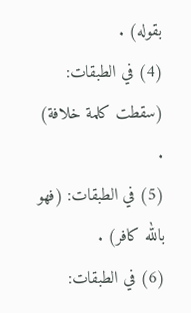بقوله) .
(4) في الطبقات: (سقطت كلمة خلافة) .
(5) في الطبقات: (فهو بالله كافر) .
(6) في الطبقات: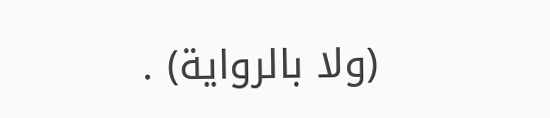(ولا بالرواية) .